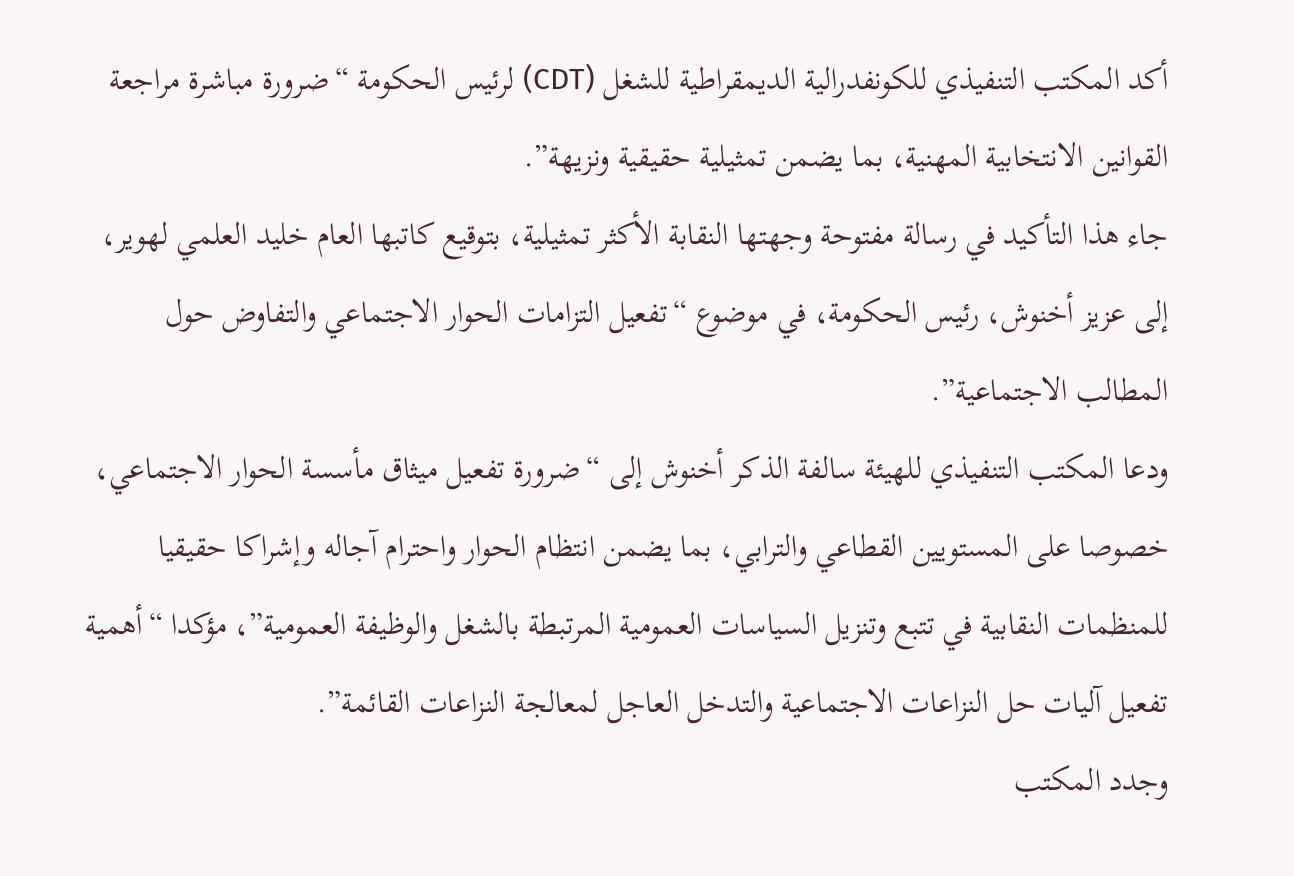أكد المكتب التنفيذي للكونفدرالية الديمقراطية للشغل (CDT) لرئيس الحكومة “ضرورة مباشرة مراجعة القوانين الانتخابية المهنية، بما يضمن تمثيلية حقيقية ونزيهة”.
جاء هذا التأكيد في رسالة مفتوحة وجهتها النقابة الأكثر تمثيلية، بتوقيع كاتبها العام خليد العلمي لهوير، إلى عزيز أخنوش، رئيس الحكومة، في موضوع “تفعيل التزامات الحوار الاجتماعي والتفاوض حول المطالب الاجتماعية”.
ودعا المكتب التنفيذي للهيئة سالفة الذكر أخنوش إلى “ضرورة تفعيل ميثاق مأسسة الحوار الاجتماعي، خصوصا على المستويين القطاعي والترابي، بما يضمن انتظام الحوار واحترام آجاله وإشراكا حقيقيا للمنظمات النقابية في تتبع وتنزيل السياسات العمومية المرتبطة بالشغل والوظيفة العمومية”، مؤكدا “أهمية تفعيل آليات حل النزاعات الاجتماعية والتدخل العاجل لمعالجة النزاعات القائمة”.
وجدد المكتب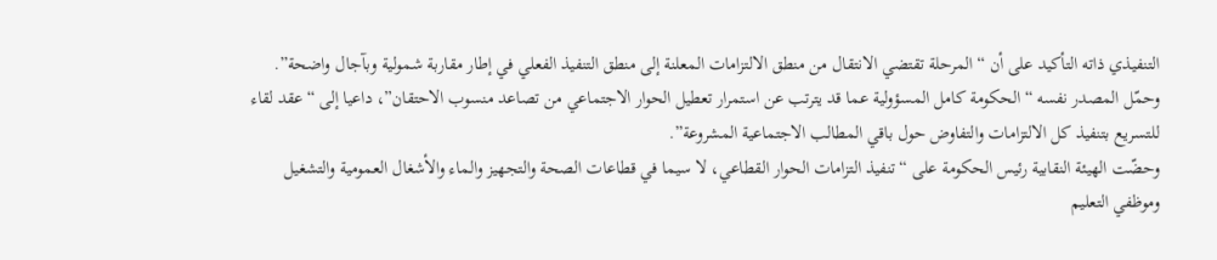التنفيذي ذاته التأكيد على أن “المرحلة تقتضي الانتقال من منطق الالتزامات المعلنة إلى منطق التنفيذ الفعلي في إطار مقاربة شمولية وبآجال واضحة”.
وحمّل المصدر نفسه “الحكومة كامل المسؤولية عما قد يترتب عن استمرار تعطيل الحوار الاجتماعي من تصاعد منسوب الاحتقان”، داعيا إلى “عقد لقاء للتسريع بتنفيذ كل الالتزامات والتفاوض حول باقي المطالب الاجتماعية المشروعة”.
وحضّت الهيئة النقابية رئيس الحكومة على “تنفيذ التزامات الحوار القطاعي، لا سيما في قطاعات الصحة والتجهيز والماء والأشغال العمومية والتشغيل وموظفي التعليم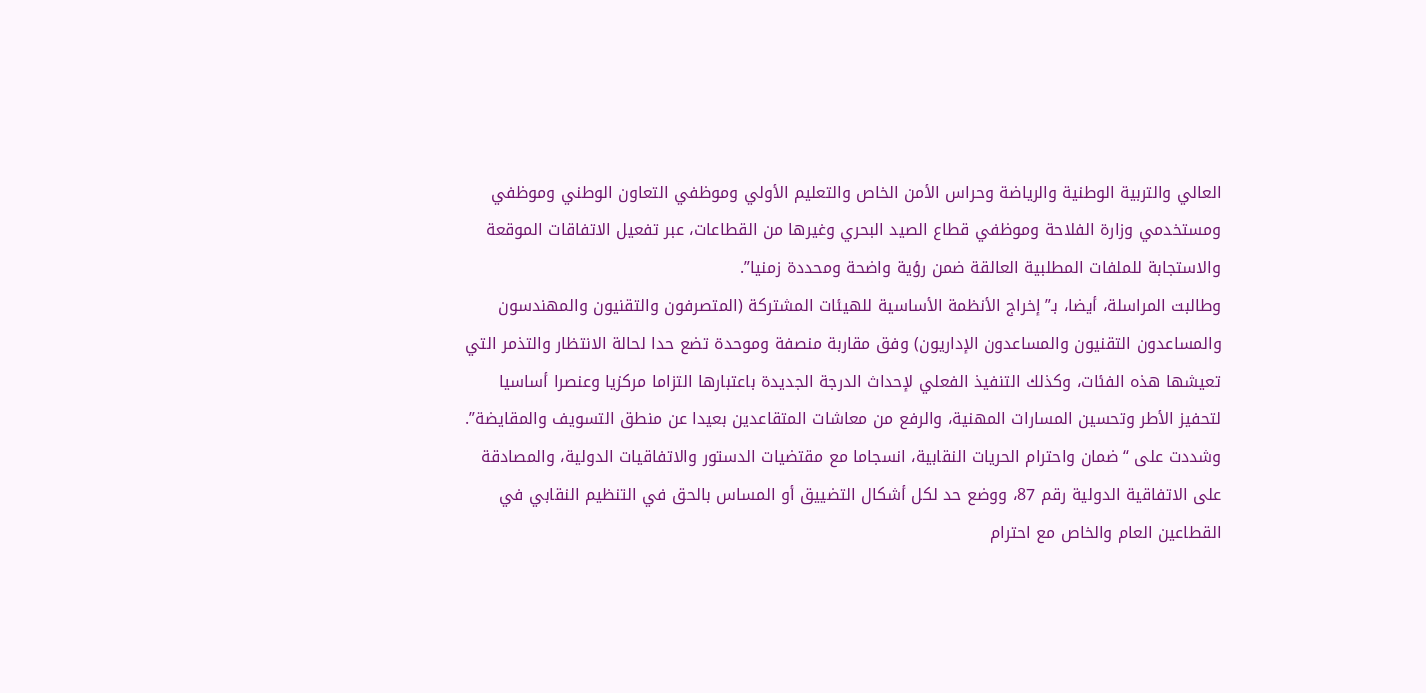العالي والتربية الوطنية والرياضة وحراس الأمن الخاص والتعليم الأولي وموظفي التعاون الوطني وموظفي ومستخدمي وزارة الفلاحة وموظفي قطاع الصيد البحري وغيرها من القطاعات، عبر تفعيل الاتفاقات الموقعة والاستجابة للملفات المطلبية العالقة ضمن رؤية واضحة ومحددة زمنيا”.
وطالبت المراسلة، أيضا، بـ”إخراج الأنظمة الأساسية للهيئات المشتركة (المتصرفون والتقنيون والمهندسون والمساعدون التقنيون والمساعدون الإداريون) وفق مقاربة منصفة وموحدة تضع حدا لحالة الانتظار والتذمر التي تعيشها هذه الفئات، وكذلك التنفيذ الفعلي لإحداث الدرجة الجديدة باعتبارها التزاما مركزيا وعنصرا أساسيا لتحفيز الأطر وتحسين المسارات المهنية، والرفع من معاشات المتقاعدين بعيدا عن منطق التسويف والمقايضة”.
وشددت على “ضمان واحترام الحريات النقابية، انسجاما مع مقتضيات الدستور والاتفاقيات الدولية، والمصادقة على الاتفاقية الدولية رقم 87، ووضع حد لكل أشكال التضييق أو المساس بالحق في التنظيم النقابي في القطاعين العام والخاص مع احترام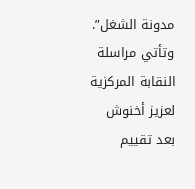مدونة الشغل”.
وتأتي مراسلة النقابة المركزية لعزيز أخنوش بعد تقييم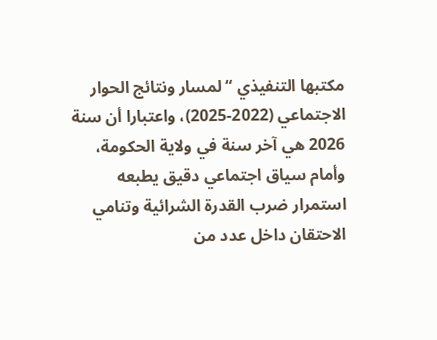مكتبها التنفيذي “لمسار ونتائج الحوار الاجتماعي (2022-2025)، واعتبارا أن سنة 2026 هي آخر سنة في ولاية الحكومة، وأمام سياق اجتماعي دقيق يطبعه استمرار ضرب القدرة الشرائية وتنامي الاحتقان داخل عدد من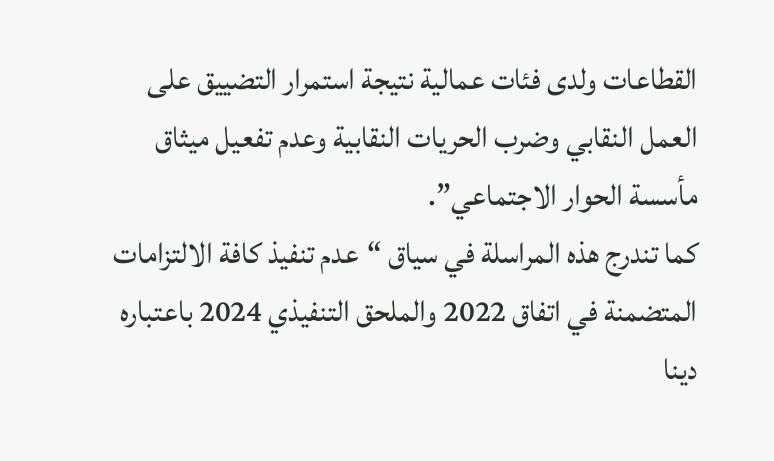القطاعات ولدى فئات عمالية نتيجة استمرار التضييق على العمل النقابي وضرب الحريات النقابية وعدم تفعيل ميثاق مأسسة الحوار الاجتماعي”.
كما تندرج هذه المراسلة في سياق “عدم تنفيذ كافة الالتزامات المتضمنة في اتفاق 2022 والملحق التنفيذي 2024 باعتباره دينا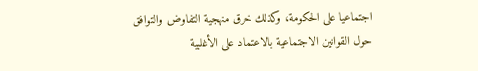اجتماعيا على الحكومة، وكذلك خرق منهجية التفاوض والتوافق حول القوانين الاجتماعية بالاعتماد على الأغلبية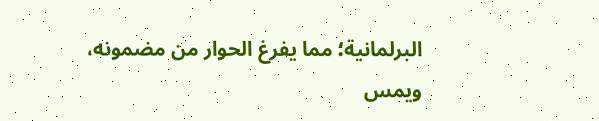البرلمانية؛ مما يفرغ الحوار من مضمونه، ويمس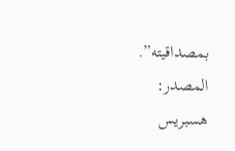بمصداقيته”.
المصدر:
هسبريس